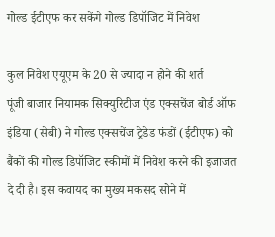गोल्ड ईटीएफ कर सकेंगे गोल्ड डिपॉजिट में निवेश

कुल निवेश एयूएम के 20 से ज्यादा न होने की शर्त
पूंजी बाजार नियामक सिक्युरिटीज एंड एक्सचेंज बोर्ड ऑफ इंडिया (सेबी) ने गोल्ड एक्सचेंज ट्रेडेड फंडों (ईटीएफ) को बैंकों की गोल्ड डिपॉजिट स्कीमों में निवेश करने की इजाजत दे दी है। इस कवायद का मुख्य मकसद सोने में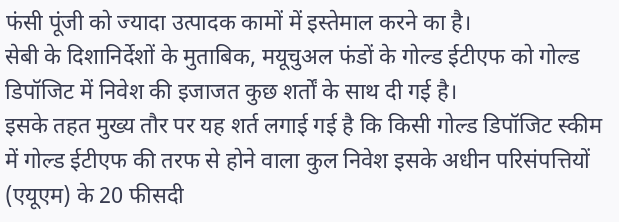फंसी पूंजी को ज्यादा उत्पादक कामों में इस्तेमाल करने का है।
सेबी के दिशानिर्देशों के मुताबिक, मयूचुअल फंडों के गोल्ड ईटीएफ को गोल्ड डिपॉजिट में निवेश की इजाजत कुछ शर्तों के साथ दी गई है।
इसके तहत मुख्य तौर पर यह शर्त लगाई गई है कि किसी गोल्ड डिपॉजिट स्कीम में गोल्ड ईटीएफ की तरफ से होने वाला कुल निवेश इसके अधीन परिसंपत्तियों (एयूएम) के 20 फीसदी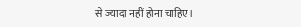से ज्यादा नहीं होना चाहिए।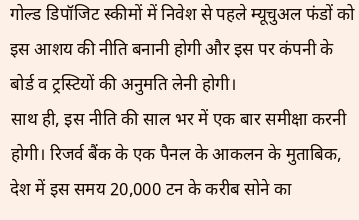गोल्ड डिपॉजिट स्कीमों में निवेश से पहले म्यूचुअल फंडों को इस आशय की नीति बनानी होगी और इस पर कंपनी के बोर्ड व ट्रस्टियों की अनुमति लेनी होगी।
साथ ही, इस नीति की साल भर में एक बार समीक्षा करनी होगी। रिजर्व बैंक के एक पैनल के आकलन के मुताबिक, देश में इस समय 20,000 टन के करीब सोने का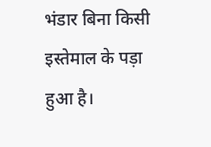भंडार बिना किसी इस्तेमाल के पड़ा हुआ है।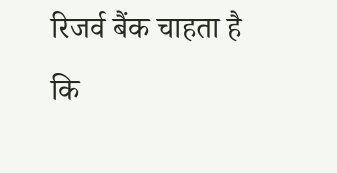रिजर्व बैंक चाहता है कि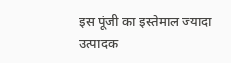इस पूंजी का इस्तेमाल ज्यादा उत्पादक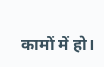कामों में हो।